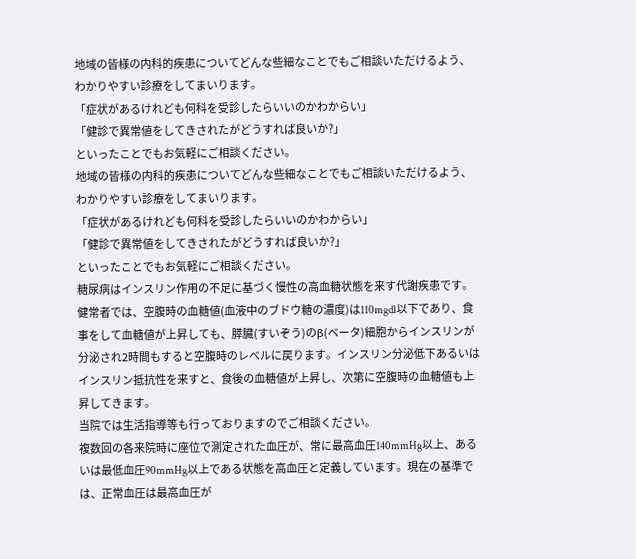地域の皆様の内科的疾患についてどんな些細なことでもご相談いただけるよう、わかりやすい診療をしてまいります。
「症状があるけれども何科を受診したらいいのかわからい」
「健診で異常値をしてきされたがどうすれば良いか?」
といったことでもお気軽にご相談ください。
地域の皆様の内科的疾患についてどんな些細なことでもご相談いただけるよう、わかりやすい診療をしてまいります。
「症状があるけれども何科を受診したらいいのかわからい」
「健診で異常値をしてきされたがどうすれば良いか?」
といったことでもお気軽にご相談ください。
糖尿病はインスリン作用の不足に基づく慢性の高血糖状態を来す代謝疾患です。健常者では、空腹時の血糖値(血液中のブドウ糖の濃度)は110mgdl以下であり、食事をして血糖値が上昇しても、膵臓(すいぞう)のβ(ベータ)細胞からインスリンが分泌され2時間もすると空腹時のレベルに戻ります。インスリン分泌低下あるいはインスリン抵抗性を来すと、食後の血糖値が上昇し、次第に空腹時の血糖値も上昇してきます。
当院では生活指導等も行っておりますのでご相談ください。
複数回の各来院時に座位で測定された血圧が、常に最高血圧140mmHg以上、あるいは最低血圧90mmHg以上である状態を高血圧と定義しています。現在の基準では、正常血圧は最高血圧が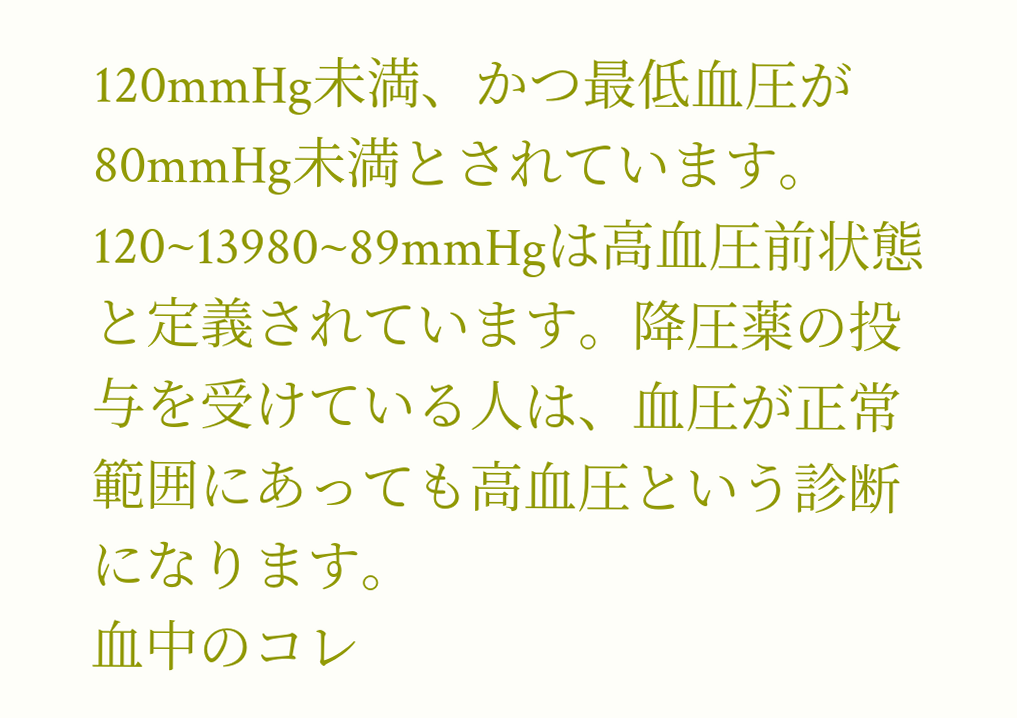120mmHg未満、かつ最低血圧が80mmHg未満とされています。
120~13980~89mmHgは高血圧前状態と定義されています。降圧薬の投与を受けている人は、血圧が正常範囲にあっても高血圧という診断になります。
血中のコレ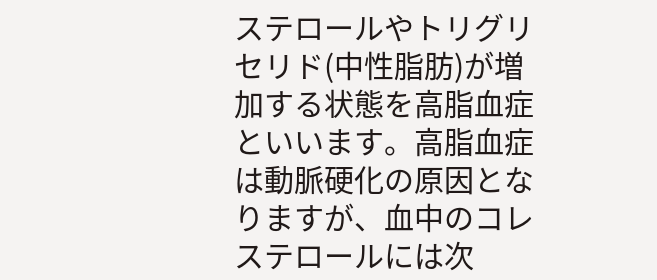ステロールやトリグリセリド(中性脂肪)が増加する状態を高脂血症といいます。高脂血症は動脈硬化の原因となりますが、血中のコレステロールには次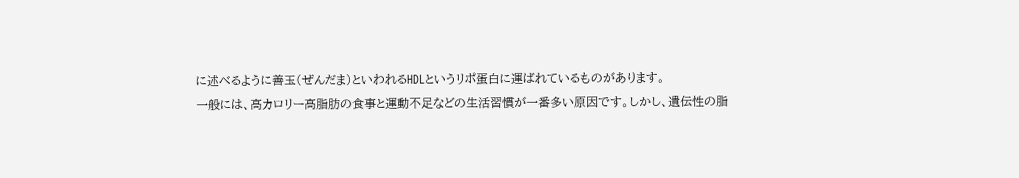に述べるように善玉(ぜんだま)といわれるHDLというリポ蛋白に運ばれているものがあります。
一般には、高カロリー高脂肪の食事と運動不足などの生活習慣が一番多い原因です。しかし、遺伝性の脂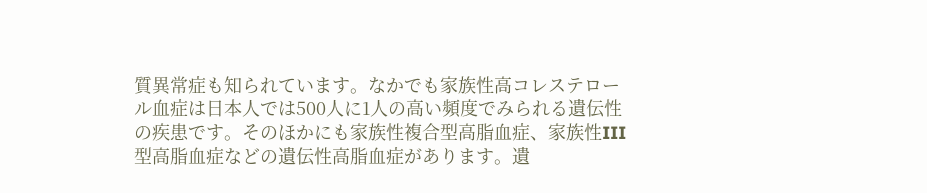質異常症も知られています。なかでも家族性高コレステロール血症は日本人では500人に1人の高い頻度でみられる遺伝性の疾患です。そのほかにも家族性複合型高脂血症、家族性III型高脂血症などの遺伝性高脂血症があります。遺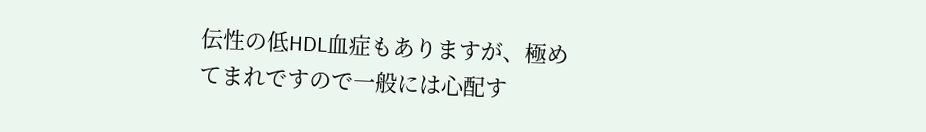伝性の低HDL血症もありますが、極めてまれですので一般には心配す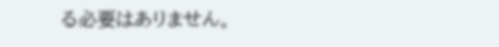る必要はありません。